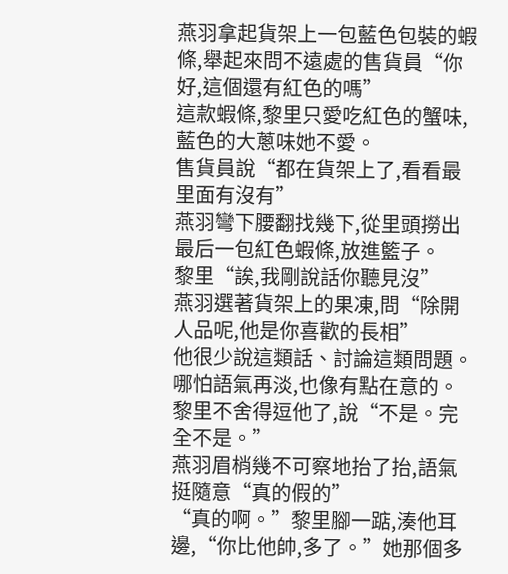燕羽拿起貨架上一包藍色包裝的蝦條,舉起來問不遠處的售貨員“你好,這個還有紅色的嗎”
這款蝦條,黎里只愛吃紅色的蟹味,藍色的大蔥味她不愛。
售貨員說“都在貨架上了,看看最里面有沒有”
燕羽彎下腰翻找幾下,從里頭撈出最后一包紅色蝦條,放進籃子。
黎里“誒,我剛說話你聽見沒”
燕羽選著貨架上的果凍,問“除開人品呢,他是你喜歡的長相”
他很少說這類話、討論這類問題。哪怕語氣再淡,也像有點在意的。黎里不舍得逗他了,說“不是。完全不是。”
燕羽眉梢幾不可察地抬了抬,語氣挺隨意“真的假的”
“真的啊。”黎里腳一踮,湊他耳邊,“你比他帥,多了。”她那個多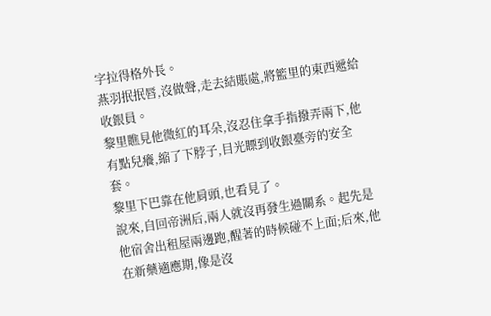字拉得格外長。
燕羽抿抿唇,沒做聲,走去結賬處,將籃里的東西遞給收銀員。
黎里瞧見他微紅的耳朵,沒忍住拿手指撥弄兩下,他有點兒癢,縮了下脖子,目光瞟到收銀臺旁的安全套。
黎里下巴靠在他肩頭,也看見了。
說來,自回帝洲后,兩人就沒再發生過關系。起先是他宿舍出租屋兩邊跑,醒著的時候碰不上面;后來,他在新藥適應期,像是沒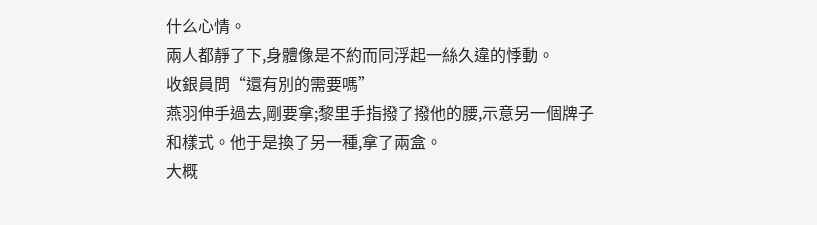什么心情。
兩人都靜了下,身體像是不約而同浮起一絲久違的悸動。
收銀員問“還有別的需要嗎”
燕羽伸手過去,剛要拿;黎里手指撥了撥他的腰,示意另一個牌子和樣式。他于是換了另一種,拿了兩盒。
大概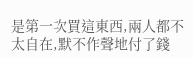是第一次買這東西,兩人都不太自在,默不作聲地付了錢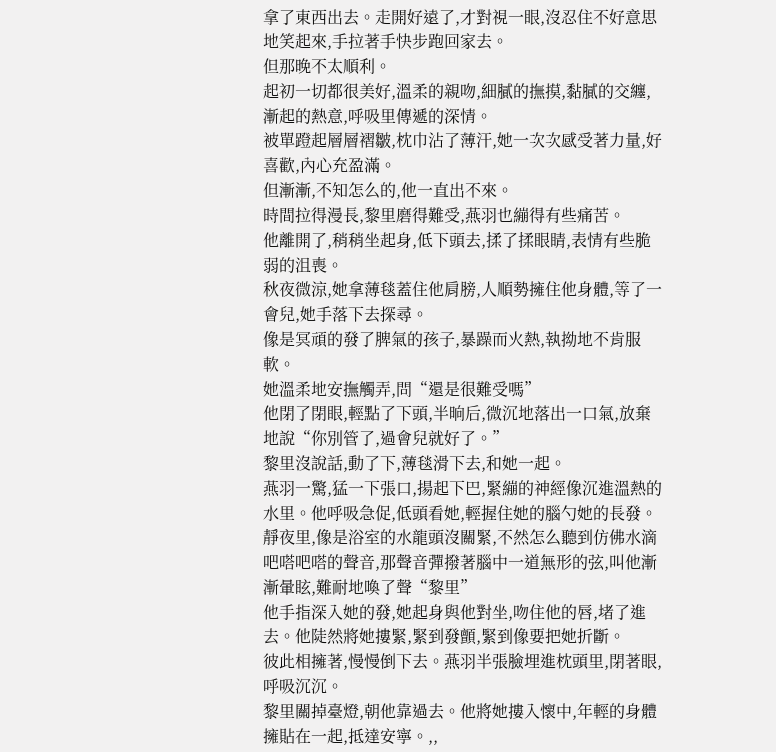拿了東西出去。走開好遠了,才對視一眼,沒忍住不好意思地笑起來,手拉著手快步跑回家去。
但那晚不太順利。
起初一切都很美好,溫柔的親吻,細膩的撫摸,黏膩的交纏,漸起的熱意,呼吸里傳遞的深情。
被單蹬起層層褶皺,枕巾沾了薄汗,她一次次感受著力量,好喜歡,內心充盈滿。
但漸漸,不知怎么的,他一直出不來。
時間拉得漫長,黎里磨得難受,燕羽也繃得有些痛苦。
他離開了,稍稍坐起身,低下頭去,揉了揉眼睛,表情有些脆弱的沮喪。
秋夜微涼,她拿薄毯蓋住他肩膀,人順勢擁住他身體,等了一會兒,她手落下去探尋。
像是冥頑的發了脾氣的孩子,暴躁而火熱,執拗地不肯服軟。
她溫柔地安撫觸弄,問“還是很難受嗎”
他閉了閉眼,輕點了下頭,半晌后,微沉地落出一口氣,放棄地說“你別管了,過會兒就好了。”
黎里沒說話,動了下,薄毯滑下去,和她一起。
燕羽一驚,猛一下張口,揚起下巴,緊繃的神經像沉進溫熱的水里。他呼吸急促,低頭看她,輕握住她的腦勺她的長發。
靜夜里,像是浴室的水龍頭沒關緊,不然怎么聽到仿佛水滴吧嗒吧嗒的聲音,那聲音彈撥著腦中一道無形的弦,叫他漸漸暈眩,難耐地喚了聲“黎里”
他手指深入她的發,她起身與他對坐,吻住他的唇,堵了進去。他陡然將她摟緊,緊到發顫,緊到像要把她折斷。
彼此相擁著,慢慢倒下去。燕羽半張臉埋進枕頭里,閉著眼,呼吸沉沉。
黎里關掉臺燈,朝他靠過去。他將她摟入懷中,年輕的身體擁貼在一起,抵達安寧。,,